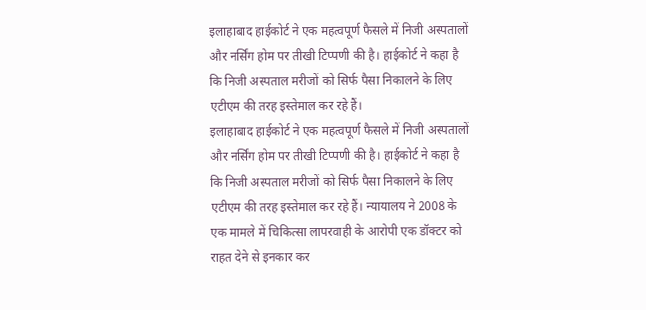इलाहाबाद हाईकोर्ट ने एक महत्वपूर्ण फैसले में निजी अस्पतालों और नर्सिंग होम पर तीखी टिप्पणी की है। हाईकोर्ट ने कहा है कि निजी अस्पताल मरीजों को सिर्फ पैसा निकालने के लिए एटीएम की तरह इस्तेमाल कर रहे हैं।
इलाहाबाद हाईकोर्ट ने एक महत्वपूर्ण फैसले में निजी अस्पतालों और नर्सिंग होम पर तीखी टिप्पणी की है। हाईकोर्ट ने कहा है कि निजी अस्पताल मरीजों को सिर्फ पैसा निकालने के लिए एटीएम की तरह इस्तेमाल कर रहे हैं। न्यायालय ने 2008 के एक मामले में चिकित्सा लापरवाही के आरोपी एक डॉक्टर को राहत देने से इनकार कर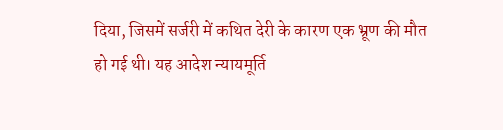दिया, जिसमें सर्जरी में कथित देरी के कारण एक भ्रूण की मौत हो गई थी। यह आदेश न्यायमूर्ति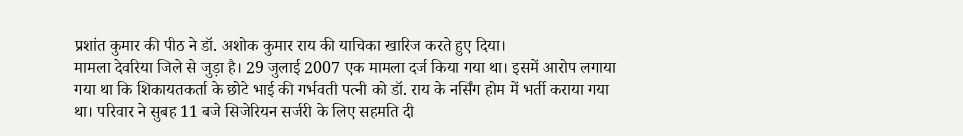प्रशांत कुमार की पीठ ने डॉ. अशोक कुमार राय की याचिका खारिज करते हुए दिया।
मामला देवरिया जिले से जुड़ा है। 29 जुलाई 2007 एक मामला दर्ज किया गया था। इसमें आरोप लगाया गया था कि शिकायतकर्ता के छोटे भाई की गर्भवती पत्नी को डॉ. राय के नर्सिंग होम में भर्ती कराया गया था। परिवार ने सुबह 11 बजे सिजेरियन सर्जरी के लिए सहमति दी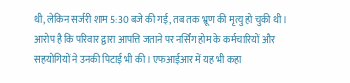थी, लेकिन सर्जरी शाम 5:30 बजे की गई, तब तक भ्रूण की मृत्यु हो चुकी थी। आरोप है कि परिवार द्वारा आपत्ति जताने पर नर्सिंग होम के कर्मचारियों और सहयोगियों ने उनकी पिटाई भी की। एफआईआर में यह भी कहा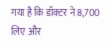गया है कि डॉक्टर ने 8,700 लिए और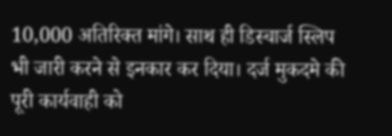10,000 अतिरिक्त मांगे। साथ ही डिस्चार्ज स्लिप भी जारी करने से इनकार कर दिया। दर्ज मुकदमे की पूरी कार्यवाही को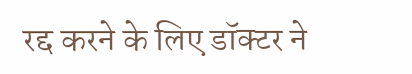रद्द करने के लिए डॉक्टर ने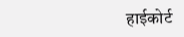हाईकोर्ट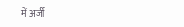में अर्जी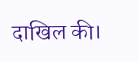दाखिल की।